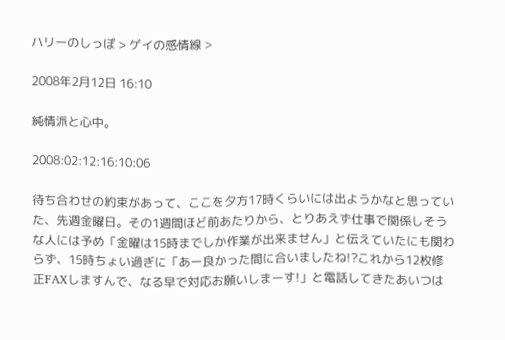ハリーのしっぽ > ゲイの感情線 >

2008年2月12日 16:10

純情派と心中。

2008:02:12:16:10:06

待ち合わせの約束があって、ここを夕方17時くらいには出ようかなと思っていた、先週金曜日。その1週間ほど前あたりから、とりあえず仕事で関係しそうな人には予め「金曜は15時までしか作業が出来ません」と伝えていたにも関わらず、15時ちょい過ぎに「あー良かった間に合いましたね!?これから12枚修正FAXしますんで、なる早で対応お願いしまーす!」と電話してきたあいつは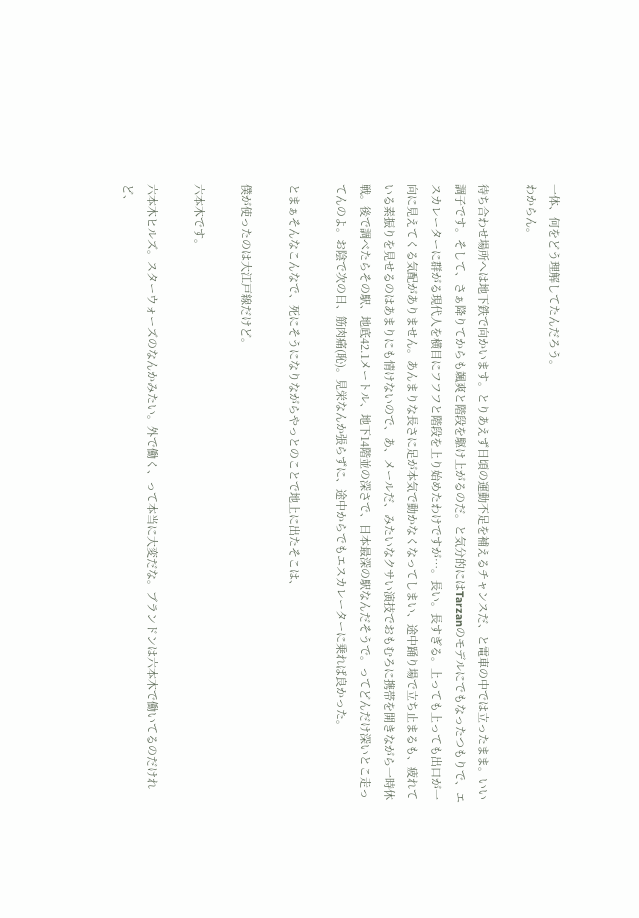一体、何をどう理解してたんだろう。
わからん。

待ち合わせ場所へは地下鉄で向かいます。とりあえず日頃の運動不足を補えるチャンスだ、と電車の中では立ったまま。いい調子です。そして、さぁ降りてからも颯爽と階段を駆け上がるのだ。と気分的にはTarzanのモデルにでもなったつもりで、エスカレーターに群がる現代人を横目にフフフと階段を上り始めたわけですが…。長い。長すぎる。上っても上っても出口が一向に見えてくる気配がありません。あんまりな長さに足が本気で動かなくなってしまい、途中踊り場で立ち止まるも、疲れている素振りを見せるのはあまりにも情けないので、あ、メールだ、みたいなクサい演技でおもむろに携帯を開きながら一時休戦。後で調べたらその駅、地底42.1メートル、地下14階並の深さで、日本最深の駅なんだそうで。ってどんだけ深いとこ走ってんのよ。お陰で次の日、筋肉痛(恥)。見栄なんか張らずに、途中からでもエスカレーターに乗れば良かった。

とまぁそんなこんなで、死にそうになりながらやっとのことで地上に出たそこは、

僕が使ったのは大江戸線だけど。

六本木です。

六本木ヒルズ。スターウォーズのなんかみたい。外で働く、って本当に大変だな。ブランドンは六本木で働いてるのだけれど、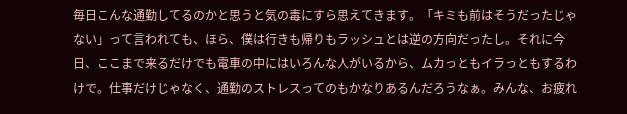毎日こんな通勤してるのかと思うと気の毒にすら思えてきます。「キミも前はそうだったじゃない」って言われても、ほら、僕は行きも帰りもラッシュとは逆の方向だったし。それに今日、ここまで来るだけでも電車の中にはいろんな人がいるから、ムカっともイラっともするわけで。仕事だけじゃなく、通勤のストレスってのもかなりあるんだろうなぁ。みんな、お疲れ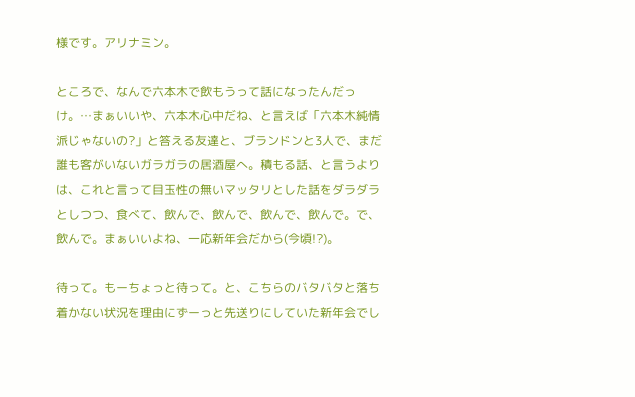様です。アリナミン。

ところで、なんで六本木で飲もうって話になったんだっけ。…まぁいいや、六本木心中だね、と言えば「六本木純情派じゃないの?」と答える友達と、ブランドンと3人で、まだ誰も客がいないガラガラの居酒屋へ。積もる話、と言うよりは、これと言って目玉性の無いマッタリとした話をダラダラとしつつ、食べて、飲んで、飲んで、飲んで、飲んで。で、飲んで。まぁいいよね、一応新年会だから(今頃!?)。

待って。もーちょっと待って。と、こちらのバタバタと落ち着かない状況を理由にずーっと先送りにしていた新年会でし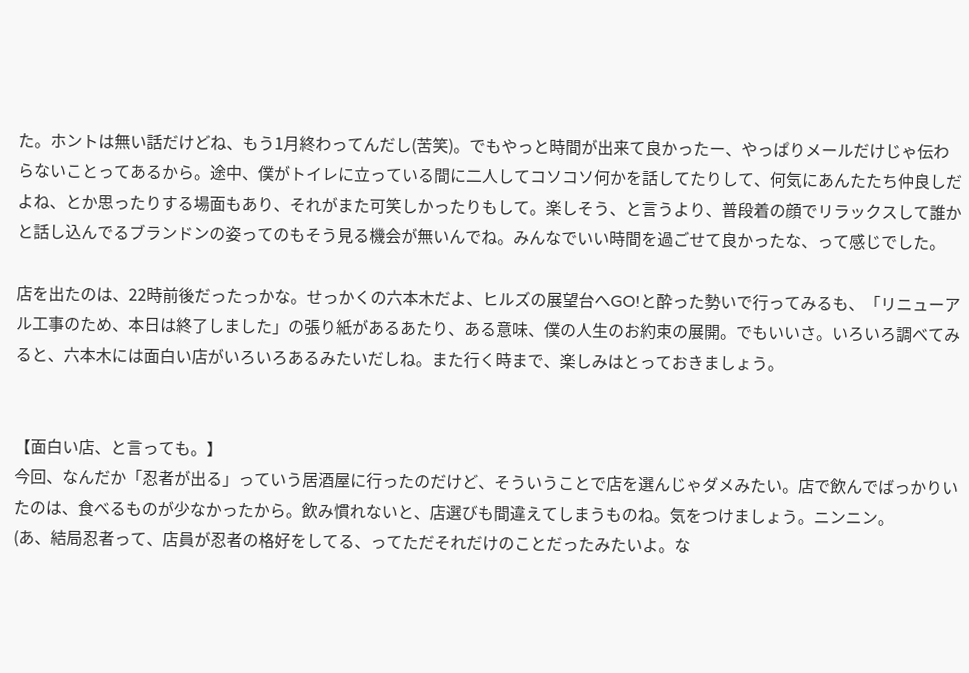た。ホントは無い話だけどね、もう1月終わってんだし(苦笑)。でもやっと時間が出来て良かったー、やっぱりメールだけじゃ伝わらないことってあるから。途中、僕がトイレに立っている間に二人してコソコソ何かを話してたりして、何気にあんたたち仲良しだよね、とか思ったりする場面もあり、それがまた可笑しかったりもして。楽しそう、と言うより、普段着の顔でリラックスして誰かと話し込んでるブランドンの姿ってのもそう見る機会が無いんでね。みんなでいい時間を過ごせて良かったな、って感じでした。

店を出たのは、22時前後だったっかな。せっかくの六本木だよ、ヒルズの展望台へGO!と酔った勢いで行ってみるも、「リニューアル工事のため、本日は終了しました」の張り紙があるあたり、ある意味、僕の人生のお約束の展開。でもいいさ。いろいろ調べてみると、六本木には面白い店がいろいろあるみたいだしね。また行く時まで、楽しみはとっておきましょう。


【面白い店、と言っても。】
今回、なんだか「忍者が出る」っていう居酒屋に行ったのだけど、そういうことで店を選んじゃダメみたい。店で飲んでばっかりいたのは、食べるものが少なかったから。飲み慣れないと、店選びも間違えてしまうものね。気をつけましょう。ニンニン。
(あ、結局忍者って、店員が忍者の格好をしてる、ってただそれだけのことだったみたいよ。な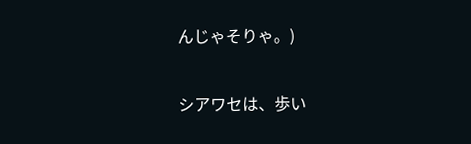んじゃそりゃ。)

シアワセは、歩い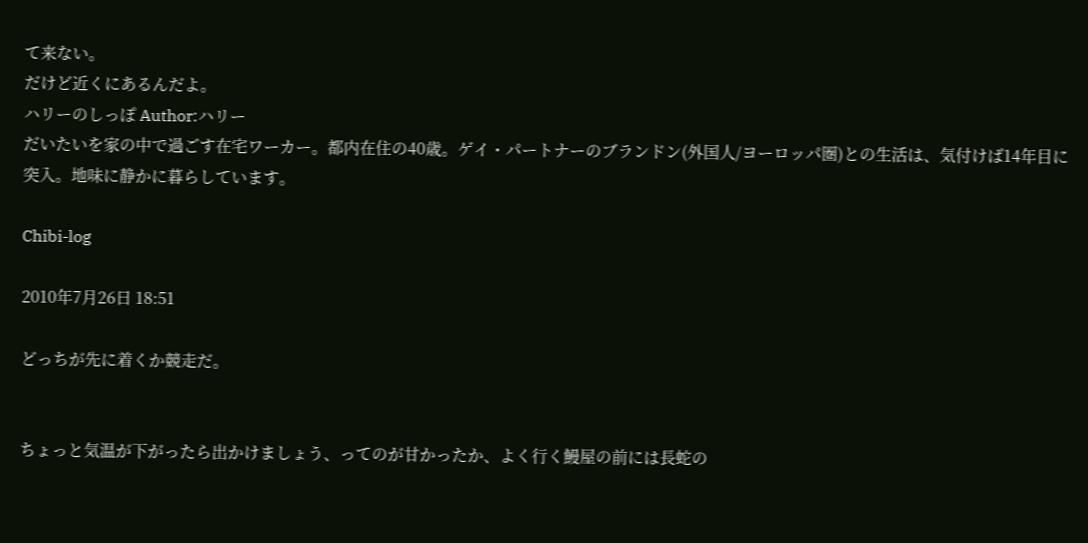て来ない。
だけど近くにあるんだよ。
ハリーのしっぽ Author:ハリー
だいたいを家の中で過ごす在宅ワーカー。都内在住の40歳。ゲイ・パートナーのブランドン(外国人/ヨーロッパ圏)との生活は、気付けば14年目に突入。地味に静かに暮らしています。

Chibi-log

2010年7月26日 18:51

どっちが先に着くか競走だ。


ちょっと気温が下がったら出かけましょう、ってのが甘かったか、よく行く鰻屋の前には長蛇の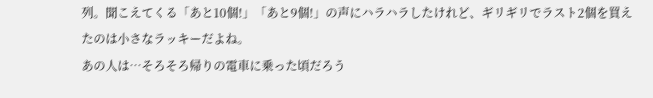列。聞こえてくる「あと10個!」「あと9個!」の声にハラハラしたけれど、ギリギリでラスト2個を買えたのは小さなラッキーだよね。
あの人は…そろそろ帰りの電車に乗った頃だろう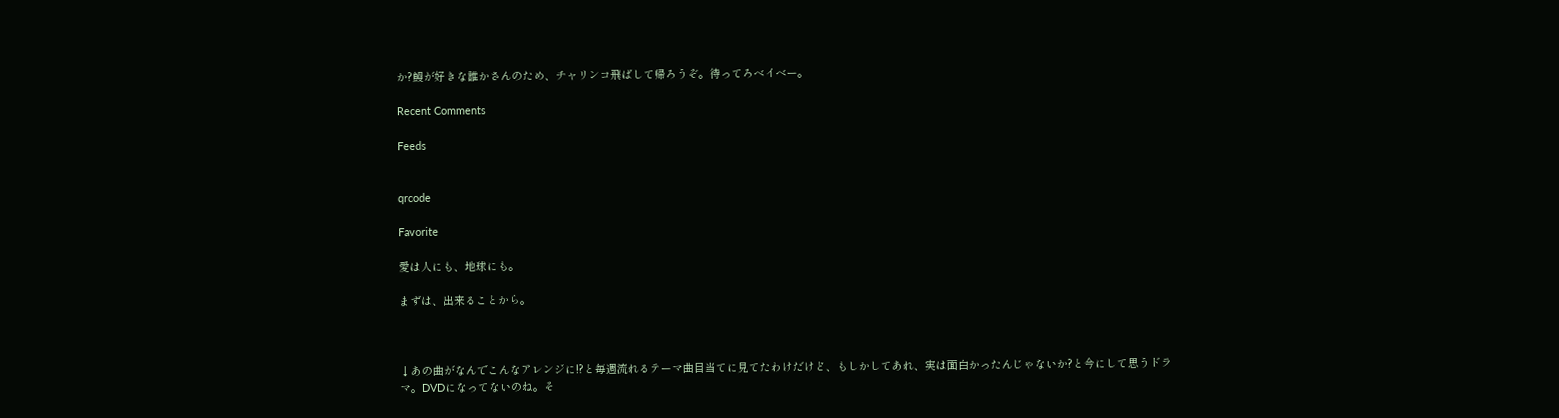か?鰻が好きな誰かさんのため、チャリンコ飛ばして帰ろうぞ。待ってろベイベー。

Recent Comments

Feeds


qrcode

Favorite

愛は人にも、地球にも。

まずは、出来ることから。



↓あの曲がなんでこんなアレンジに!?と毎週流れるテーマ曲目当てに見てたわけだけど、もしかしてあれ、実は面白かったんじゃないか?と今にして思うドラマ。DVDになってないのね。そ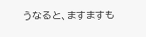うなると、ますますも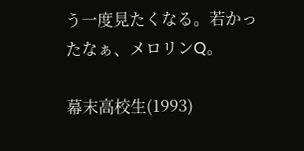う一度見たくなる。若かったなぁ、メロリンQ。

幕末高校生(1993)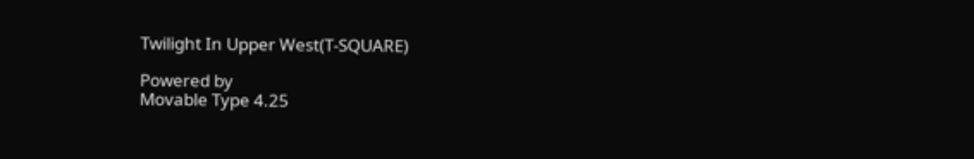Twilight In Upper West(T-SQUARE)

Powered by
Movable Type 4.25